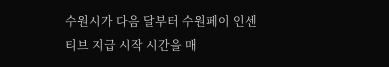수원시가 다음 달부터 수원페이 인센티브 지급 시작 시간을 매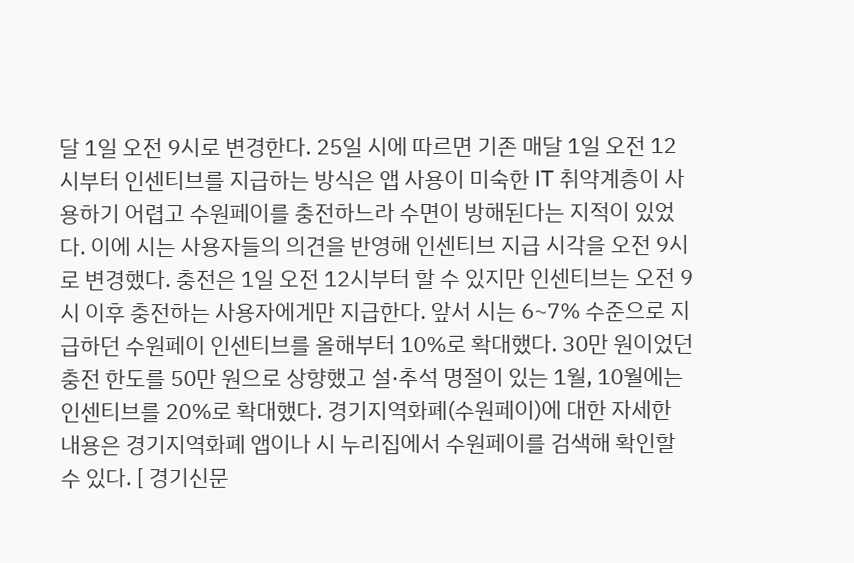달 1일 오전 9시로 변경한다. 25일 시에 따르면 기존 매달 1일 오전 12시부터 인센티브를 지급하는 방식은 앱 사용이 미숙한 IT 취약계층이 사용하기 어렵고 수원페이를 충전하느라 수면이 방해된다는 지적이 있었다. 이에 시는 사용자들의 의견을 반영해 인센티브 지급 시각을 오전 9시로 변경했다. 충전은 1일 오전 12시부터 할 수 있지만 인센티브는 오전 9시 이후 충전하는 사용자에게만 지급한다. 앞서 시는 6~7% 수준으로 지급하던 수원페이 인센티브를 올해부터 10%로 확대했다. 30만 원이었던 충전 한도를 50만 원으로 상향했고 설·추석 명절이 있는 1월, 10월에는 인센티브를 20%로 확대했다. 경기지역화폐(수원페이)에 대한 자세한 내용은 경기지역화폐 앱이나 시 누리집에서 수원페이를 검색해 확인할 수 있다. [ 경기신문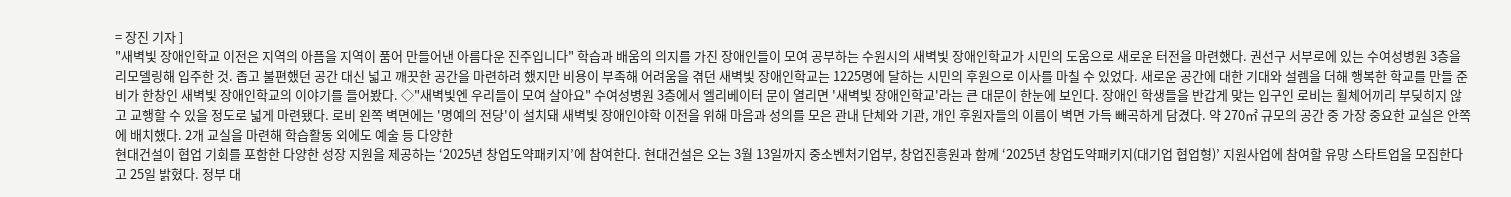= 장진 기자 ]
"새벽빛 장애인학교 이전은 지역의 아픔을 지역이 품어 만들어낸 아름다운 진주입니다" 학습과 배움의 의지를 가진 장애인들이 모여 공부하는 수원시의 새벽빛 장애인학교가 시민의 도움으로 새로운 터전을 마련했다. 권선구 서부로에 있는 수여성병원 3층을 리모델링해 입주한 것. 좁고 불편했던 공간 대신 넓고 깨끗한 공간을 마련하려 했지만 비용이 부족해 어려움을 겪던 새벽빛 장애인학교는 1225명에 달하는 시민의 후원으로 이사를 마칠 수 있었다. 새로운 공간에 대한 기대와 설렘을 더해 행복한 학교를 만들 준비가 한창인 새벽빛 장애인학교의 이야기를 들어봤다. ◇"새벽빛엔 우리들이 모여 살아요" 수여성병원 3층에서 엘리베이터 문이 열리면 '새벽빛 장애인학교'라는 큰 대문이 한눈에 보인다. 장애인 학생들을 반갑게 맞는 입구인 로비는 휠체어끼리 부딪히지 않고 교행할 수 있을 정도로 넓게 마련됐다. 로비 왼쪽 벽면에는 '명예의 전당'이 설치돼 새벽빛 장애인야학 이전을 위해 마음과 성의를 모은 관내 단체와 기관, 개인 후원자들의 이름이 벽면 가득 빼곡하게 담겼다. 약 270㎡ 규모의 공간 중 가장 중요한 교실은 안쪽에 배치했다. 2개 교실을 마련해 학습활동 외에도 예술 등 다양한
현대건설이 협업 기회를 포함한 다양한 성장 지원을 제공하는 ‘2025년 창업도약패키지’에 참여한다. 현대건설은 오는 3월 13일까지 중소벤처기업부, 창업진흥원과 함께 ‘2025년 창업도약패키지(대기업 협업형)’ 지원사업에 참여할 유망 스타트업을 모집한다고 25일 밝혔다. 정부 대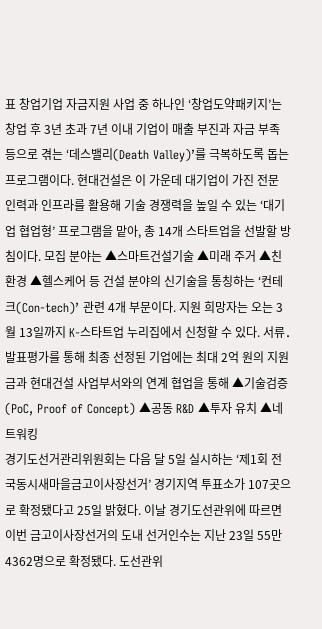표 창업기업 자금지원 사업 중 하나인 ‘창업도약패키지’는 창업 후 3년 초과 7년 이내 기업이 매출 부진과 자금 부족 등으로 겪는 ‘데스밸리(Death Valley)’를 극복하도록 돕는 프로그램이다. 현대건설은 이 가운데 대기업이 가진 전문 인력과 인프라를 활용해 기술 경쟁력을 높일 수 있는 ‘대기업 협업형’ 프로그램을 맡아, 총 14개 스타트업을 선발할 방침이다. 모집 분야는 ▲스마트건설기술 ▲미래 주거 ▲친환경 ▲헬스케어 등 건설 분야의 신기술을 통칭하는 ‘컨테크(Con-tech)’ 관련 4개 부문이다. 지원 희망자는 오는 3월 13일까지 K-스타트업 누리집에서 신청할 수 있다. 서류․발표평가를 통해 최종 선정된 기업에는 최대 2억 원의 지원금과 현대건설 사업부서와의 연계 협업을 통해 ▲기술검증(PoC, Proof of Concept) ▲공동 R&D ▲투자 유치 ▲네트워킹
경기도선거관리위원회는 다음 달 5일 실시하는 ‘제1회 전국동시새마을금고이사장선거’ 경기지역 투표소가 107곳으로 확정됐다고 25일 밝혔다. 이날 경기도선관위에 따르면 이번 금고이사장선거의 도내 선거인수는 지난 23일 55만 4362명으로 확정됐다. 도선관위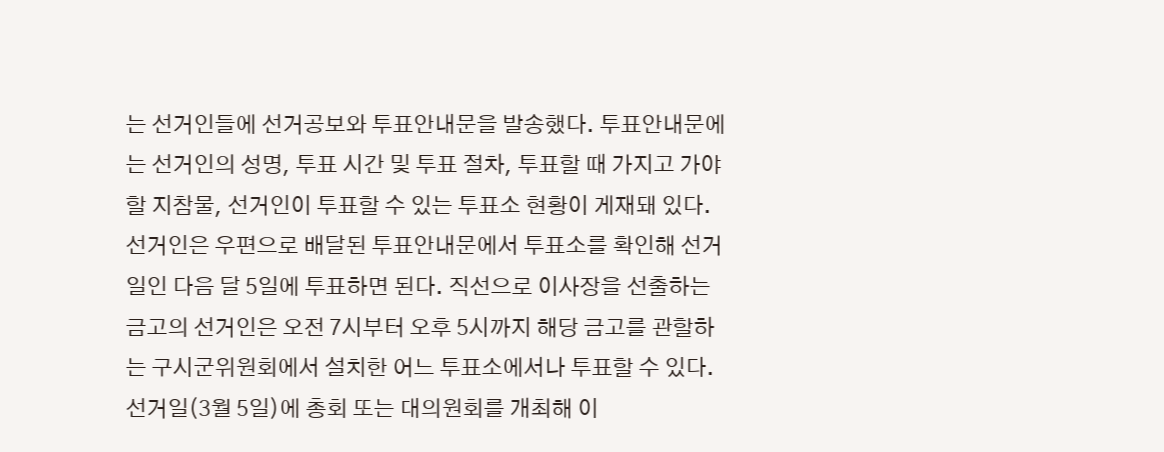는 선거인들에 선거공보와 투표안내문을 발송했다. 투표안내문에는 선거인의 성명, 투표 시간 및 투표 절차, 투표할 때 가지고 가야 할 지참물, 선거인이 투표할 수 있는 투표소 현황이 게재돼 있다. 선거인은 우편으로 배달된 투표안내문에서 투표소를 확인해 선거일인 다음 달 5일에 투표하면 된다. 직선으로 이사장을 선출하는 금고의 선거인은 오전 7시부터 오후 5시까지 해당 금고를 관할하는 구시군위원회에서 설치한 어느 투표소에서나 투표할 수 있다. 선거일(3월 5일)에 총회 또는 대의원회를 개최해 이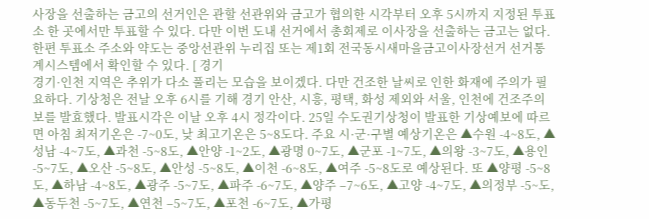사장을 선출하는 금고의 선거인은 관할 선관위와 금고가 협의한 시각부터 오후 5시까지 지정된 투표소 한 곳에서만 투표할 수 있다. 다만 이번 도내 선거에서 총회제로 이사장을 선출하는 금고는 없다. 한편 투표소 주소와 약도는 중앙선관위 누리집 또는 제1회 전국동시새마을금고이사장선거 선거통계시스템에서 확인할 수 있다. [ 경기
경기·인천 지역은 추위가 다소 풀리는 모습을 보이겠다. 다만 건조한 날씨로 인한 화재에 주의가 필요하다. 기상청은 전날 오후 6시를 기해 경기 안산, 시흥, 평택, 화성 제외와 서울, 인천에 건조주의보를 발효했다. 발표시각은 이날 오후 4시 정각이다. 25일 수도권기상청이 발표한 기상예보에 따르면 아침 최저기온은 -7~0도, 낮 최고기온은 5~8도다. 주요 시·군·구별 예상기온은 ▲수원 -4~8도, ▲성남 -4~7도, ▲과천 -5~8도, ▲안양 -1~2도, ▲광명 0~7도, ▲군포 -1~7도, ▲의왕 -3~7도, ▲용인 -5~7도, ▲오산 -5~8도, ▲안성 -5~8도, ▲이천 -6~8도, ▲여주 -5~8도로 예상된다. 또 ▲양평 -5~8도, ▲하남 -4~8도, ▲광주 -5~7도, ▲파주 -6~7도, ▲양주 –7~6도, ▲고양 -4~7도, ▲의정부 -5~도, ▲동두천 -5~7도, ▲연천 –5~7도, ▲포천 -6~7도, ▲가평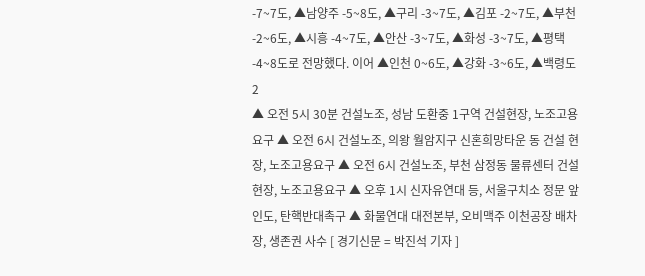-7~7도, ▲남양주 -5~8도, ▲구리 -3~7도, ▲김포 -2~7도, ▲부천 -2~6도, ▲시흥 -4~7도, ▲안산 -3~7도, ▲화성 -3~7도, ▲평택 -4~8도로 전망했다. 이어 ▲인천 0~6도, ▲강화 -3~6도, ▲백령도 2
▲ 오전 5시 30분 건설노조, 성남 도환중 1구역 건설현장, 노조고용요구 ▲ 오전 6시 건설노조, 의왕 월암지구 신혼희망타운 동 건설 현장, 노조고용요구 ▲ 오전 6시 건설노조, 부천 삼정동 물류센터 건설현장, 노조고용요구 ▲ 오후 1시 신자유연대 등, 서울구치소 정문 앞 인도, 탄핵반대촉구 ▲ 화물연대 대전본부, 오비맥주 이천공장 배차장, 생존권 사수 [ 경기신문 = 박진석 기자 ]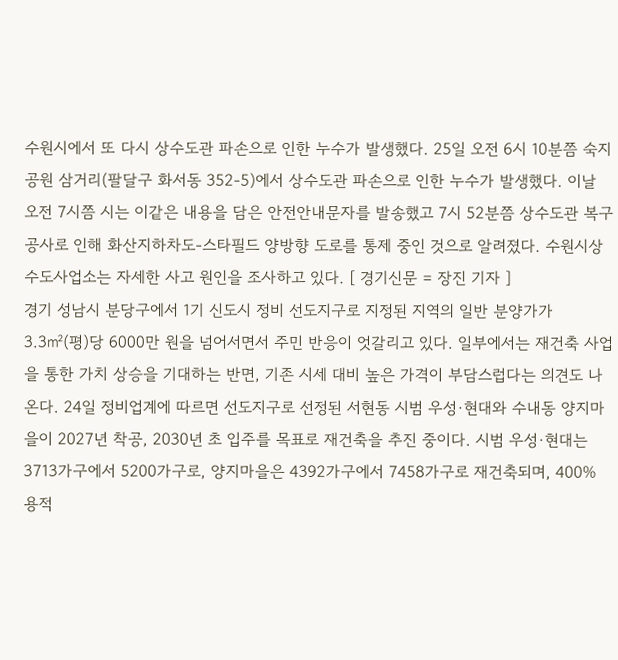수원시에서 또 다시 상수도관 파손으로 인한 누수가 발생했다. 25일 오전 6시 10분쯤 숙지공원 삼거리(팔달구 화서동 352-5)에서 상수도관 파손으로 인한 누수가 발생했다. 이날 오전 7시쯤 시는 이같은 내용을 담은 안전안내문자를 발송했고 7시 52분쯤 상수도관 복구공사로 인해 화산지하차도-스타필드 양방향 도로를 통제 중인 것으로 알려졌다. 수원시상수도사업소는 자세한 사고 원인을 조사하고 있다. [ 경기신문 = 장진 기자 ]
경기 성남시 분당구에서 1기 신도시 정비 선도지구로 지정된 지역의 일반 분양가가 3.3㎡(평)당 6000만 원을 넘어서면서 주민 반응이 엇갈리고 있다. 일부에서는 재건축 사업을 통한 가치 상승을 기대하는 반면, 기존 시세 대비 높은 가격이 부담스럽다는 의견도 나온다. 24일 정비업계에 따르면 선도지구로 선정된 서현동 시범 우성·현대와 수내동 양지마을이 2027년 착공, 2030년 초 입주를 목표로 재건축을 추진 중이다. 시범 우성·현대는 3713가구에서 5200가구로, 양지마을은 4392가구에서 7458가구로 재건축되며, 400% 용적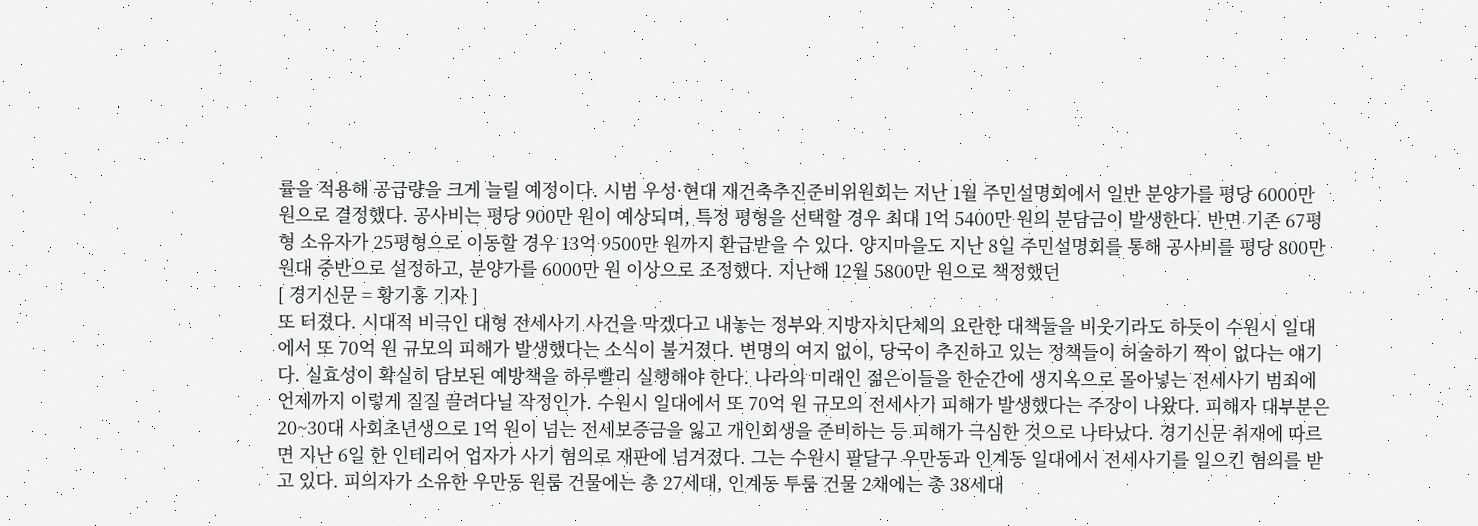률을 적용해 공급량을 크게 늘릴 예정이다. 시범 우성·현대 재건축추진준비위원회는 지난 1월 주민설명회에서 일반 분양가를 평당 6000만 원으로 결정했다. 공사비는 평당 900만 원이 예상되며, 특정 평형을 선택할 경우 최대 1억 5400만 원의 분담금이 발생한다. 반면 기존 67평형 소유자가 25평형으로 이동할 경우 13억 9500만 원까지 환급받을 수 있다. 양지마을도 지난 8일 주민설명회를 통해 공사비를 평당 800만 원대 중반으로 설정하고, 분양가를 6000만 원 이상으로 조정했다. 지난해 12월 5800만 원으로 책정했던
[ 경기신문 = 황기홍 기자 ]
또 터졌다. 시대적 비극인 대형 전세사기 사건을 막겠다고 내놓는 정부와 지방자치단체의 요란한 대책들을 비웃기라도 하듯이 수원시 일대에서 또 70억 원 규모의 피해가 발생했다는 소식이 불거졌다. 변명의 여지 없이, 당국이 추진하고 있는 정책들이 허술하기 짝이 없다는 얘기다. 실효성이 확실히 담보된 예방책을 하루빨리 실행해야 한다. 나라의 미래인 젊은이들을 한순간에 생지옥으로 몰아넣는 전세사기 범죄에 언제까지 이렇게 질질 끌려다닐 작정인가. 수원시 일대에서 또 70억 원 규모의 전세사기 피해가 발생했다는 주장이 나왔다. 피해자 대부분은 20~30대 사회초년생으로 1억 원이 넘는 전세보증금을 잃고 개인회생을 준비하는 등 피해가 극심한 것으로 나타났다. 경기신문 취재에 따르면 지난 6일 한 인테리어 업자가 사기 혐의로 재판에 넘겨졌다. 그는 수원시 팔달구 우만동과 인계동 일대에서 전세사기를 일으킨 혐의를 받고 있다. 피의자가 소유한 우만동 원룸 건물에는 총 27세대, 인계동 투룸 건물 2채에는 총 38세대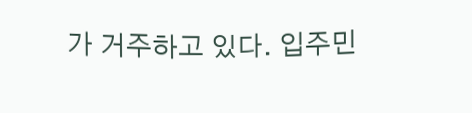가 거주하고 있다. 입주민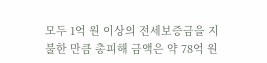모두 1억 원 이상의 전세보증금을 지불한 만큼 총피해 금액은 약 78억 원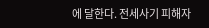에 달한다. 전세사기 피해자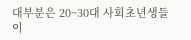대부분은 20~30대 사회초년생들이